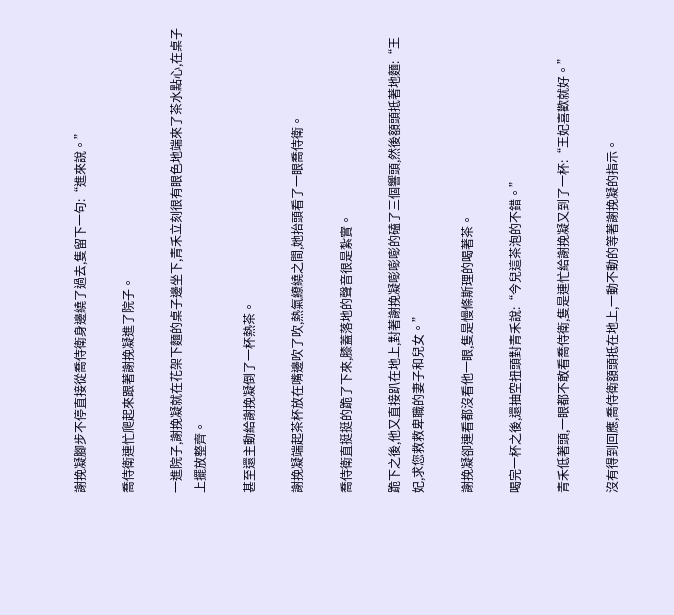謝挽凝腳步不停直接從喬侍衛身邊繞了過去,隻留下一句:“進來說。”

喬侍衛連忙爬起來跟著謝挽凝進了院子。

一進院子,謝挽凝就在花架下麵的桌子邊坐下,青禾立刻很有眼色地端來了茶水點心,在桌子上擺放整齊。

甚至還主動給謝挽凝倒了一杯熱茶。

謝挽凝端起茶杯放在嘴邊吹了吹,熱氣繚繞之間,她抬頭看了一眼喬侍衛。

喬侍衛直挺挺的跪了下來,膝蓋落地的聲音很是紮實。

跪下之後,他又直接趴在地上,對著謝挽凝嘭嘭嘭的磕了三個響頭,然後額頭抵著地麵:“王妃,求您救救卑職的妻子和兒女。”

謝挽凝卻連看都沒看他一眼,隻是慢條斯理的喝著茶。

喝完一杯之後,還抽空扭頭對青禾說:“今兒這茶泡的不錯。”

青禾低著頭,一眼都不敢看喬侍衛,隻是連忙給謝挽凝又到了一杯:“王妃喜歡就好。”

沒有得到回應,喬侍衛額頭抵在地上,一動不動的等著謝挽凝的指示。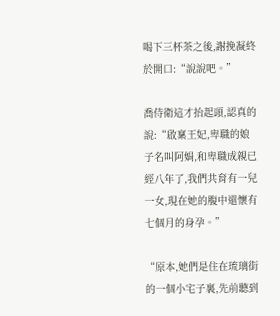喝下三杯茶之後,謝挽凝終於開口:“說說吧。”

喬侍衛這才抬起頭,認真的說:“啟稟王妃,卑職的娘子名叫阿娟,和卑職成親已經八年了,我們共育有一兒一女,現在她的腹中還懷有七個月的身孕。”

“原本,她們是住在琉璃街的一個小宅子裏,先前聽到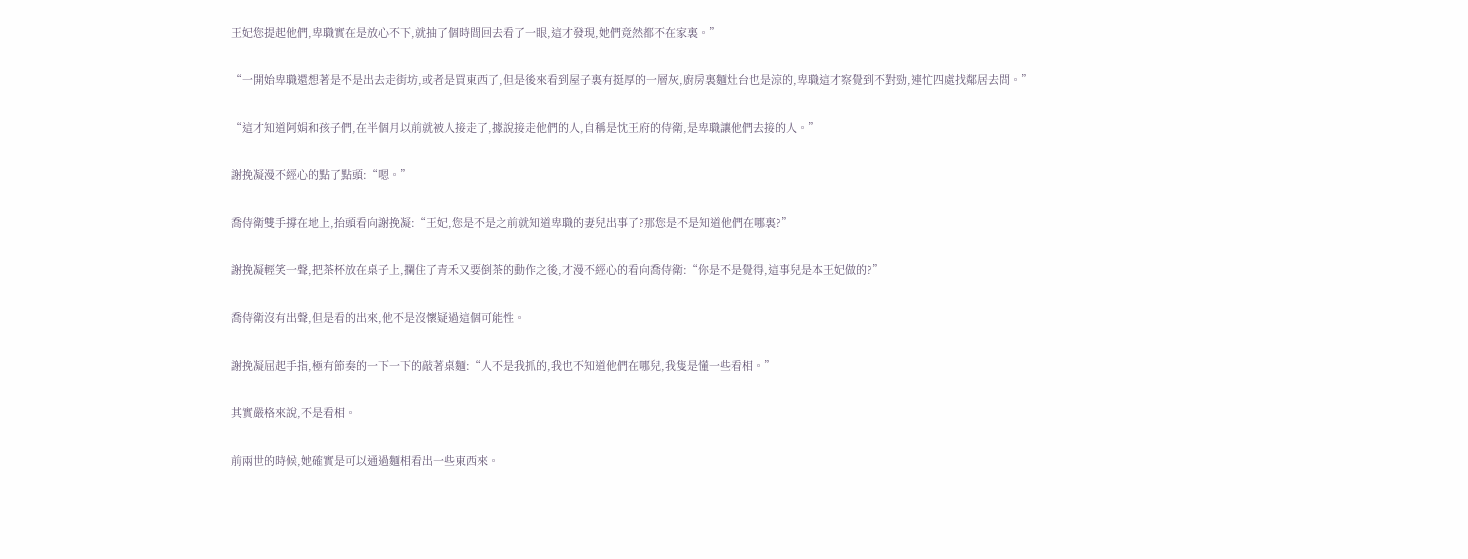王妃您提起他們,卑職實在是放心不下,就抽了個時間回去看了一眼,這才發現,她們竟然都不在家裏。”

“一開始卑職還想著是不是出去走街坊,或者是買東西了,但是後來看到屋子裏有挺厚的一層灰,廚房裏麵灶台也是涼的,卑職這才察覺到不對勁,連忙四處找鄰居去問。”

“這才知道阿娟和孩子們,在半個月以前就被人接走了,據說接走他們的人,自稱是忱王府的侍衛,是卑職讓他們去接的人。”

謝挽凝漫不經心的點了點頭:“嗯。”

喬侍衛雙手撐在地上,抬頭看向謝挽凝:“王妃,您是不是之前就知道卑職的妻兒出事了?那您是不是知道他們在哪裏?”

謝挽凝輕笑一聲,把茶杯放在桌子上,攔住了青禾又要倒茶的動作之後,才漫不經心的看向喬侍衛:“你是不是覺得,這事兒是本王妃做的?”

喬侍衛沒有出聲,但是看的出來,他不是沒懷疑過這個可能性。

謝挽凝屈起手指,極有節奏的一下一下的敲著桌麵:“人不是我抓的,我也不知道他們在哪兒,我隻是懂一些看相。”

其實嚴格來說,不是看相。

前兩世的時候,她確實是可以通過麵相看出一些東西來。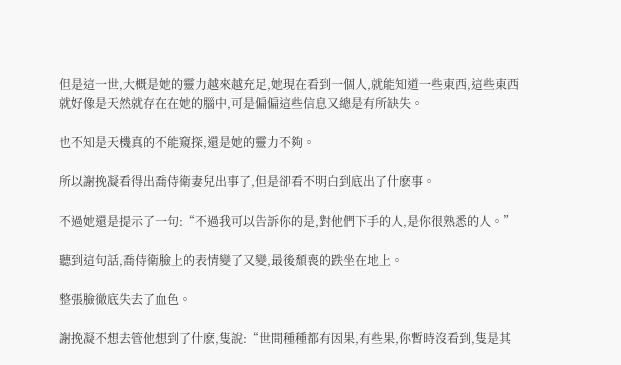但是這一世,大概是她的靈力越來越充足,她現在看到一個人,就能知道一些東西,這些東西就好像是天然就存在在她的腦中,可是偏偏這些信息又總是有所缺失。

也不知是天機真的不能窺探,還是她的靈力不夠。

所以謝挽凝看得出喬侍衛妻兒出事了,但是卻看不明白到底出了什麽事。

不過她還是提示了一句:“不過我可以告訴你的是,對他們下手的人,是你很熟悉的人。”

聽到這句話,喬侍衛臉上的表情變了又變,最後頹喪的跌坐在地上。

整張臉徹底失去了血色。

謝挽凝不想去管他想到了什麽,隻說:“世間種種都有因果,有些果,你暫時沒看到,隻是其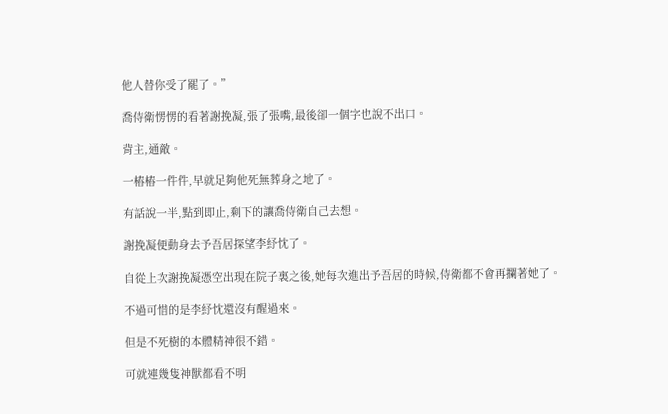他人替你受了罷了。”

喬侍衛愣愣的看著謝挽凝,張了張嘴,最後卻一個字也說不出口。

背主,通敵。

一樁樁一件件,早就足夠他死無葬身之地了。

有話說一半,點到即止,剩下的讓喬侍衛自己去想。

謝挽凝便動身去予吾居探望李紓忱了。

自從上次謝挽凝憑空出現在院子裏之後,她每次進出予吾居的時候,侍衛都不會再攔著她了。

不過可惜的是李紓忱還沒有醒過來。

但是不死樹的本體精神很不錯。

可就連幾隻神獸都看不明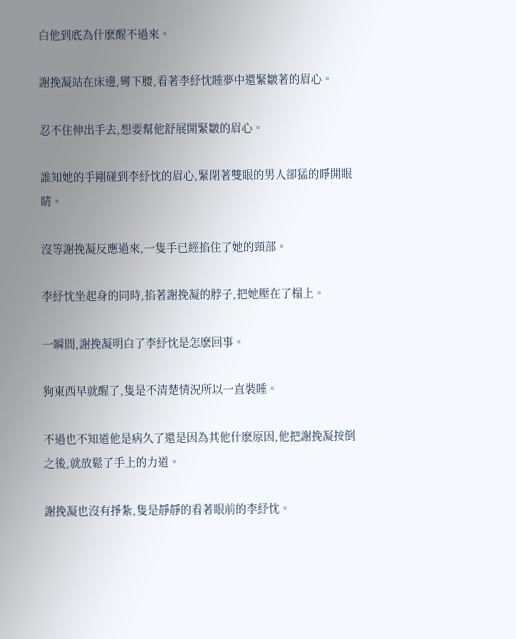白他到底為什麽醒不過來。

謝挽凝站在床邊,彎下腰,看著李紓忱睡夢中還緊皺著的眉心。

忍不住伸出手去,想要幫他舒展開緊皺的眉心。

誰知她的手剛碰到李紓忱的眉心,緊閉著雙眼的男人卻猛的睜開眼睛。

沒等謝挽凝反應過來,一隻手已經掐住了她的頸部。

李紓忱坐起身的同時,掐著謝挽凝的脖子,把她壓在了榻上。

一瞬間,謝挽凝明白了李紓忱是怎麽回事。

狗東西早就醒了,隻是不清楚情況所以一直裝睡。

不過也不知道他是病久了還是因為其他什麽原因,他把謝挽凝按倒之後,就放鬆了手上的力道。

謝挽凝也沒有掙紮,隻是靜靜的看著眼前的李紓忱。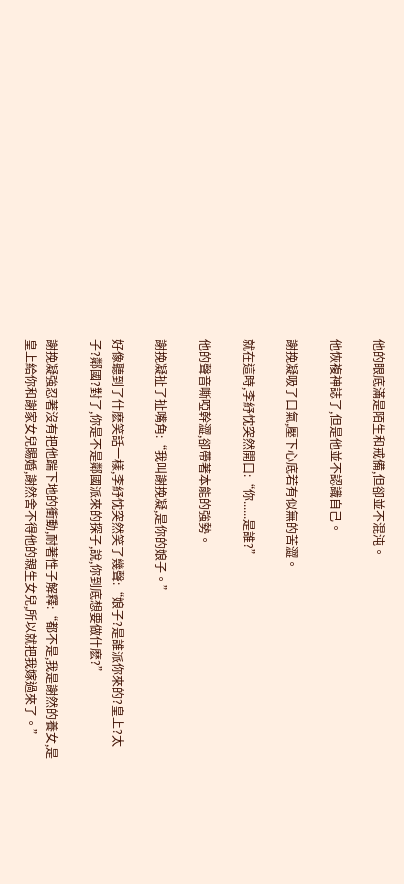他的眼底滿是陌生和戒備,但卻並不混沌。

他恢複神誌了,但是他並不認識自己。

謝挽凝吸了口氣,壓下心底若有似無的苦澀。

就在這時,李紓忱突然開口:“你......是誰?”

他的聲音嘶啞幹澀,卻帶著本能的強勢。

謝挽凝扯了扯嘴角:“我叫謝挽凝,是你的娘子。”

好像聽到了什麽笑話一樣,李紓忱突然笑了幾聲:“娘子?是誰派你來的?皇上?太子?鄰國?對了,你是不是鄰國派來的探子,說,你到底想要做什麽?”

謝挽凝強忍著沒有把他踹下地的衝動,耐著性子解釋:“都不是,我是謝然的養女,是皇上給你和謝家女兒賜婚,謝然舍不得他的親生女兒,所以就把我嫁過來了。”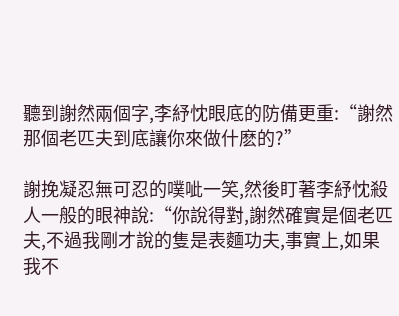聽到謝然兩個字,李紓忱眼底的防備更重:“謝然那個老匹夫到底讓你來做什麽的?”

謝挽凝忍無可忍的噗呲一笑,然後盯著李紓忱殺人一般的眼神說:“你說得對,謝然確實是個老匹夫,不過我剛才說的隻是表麵功夫,事實上,如果我不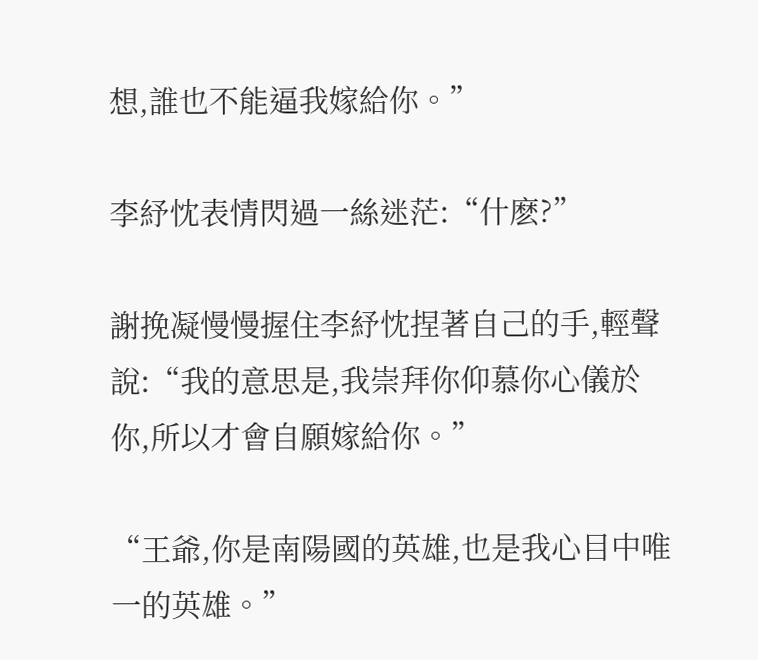想,誰也不能逼我嫁給你。”

李紓忱表情閃過一絲迷茫:“什麽?”

謝挽凝慢慢握住李紓忱捏著自己的手,輕聲說:“我的意思是,我崇拜你仰慕你心儀於你,所以才會自願嫁給你。”

“王爺,你是南陽國的英雄,也是我心目中唯一的英雄。”